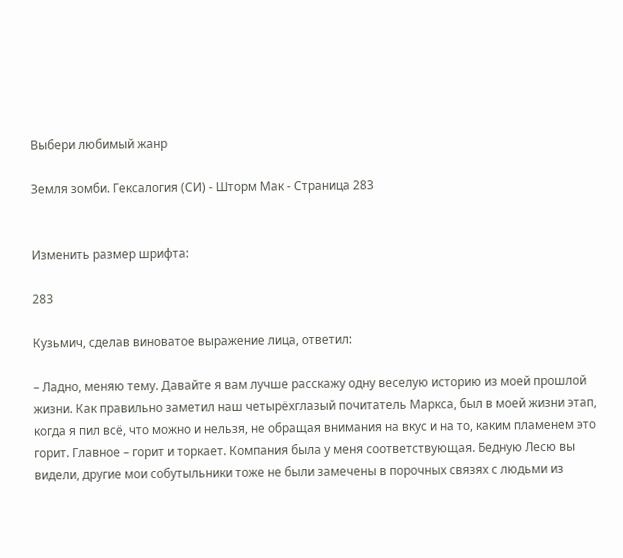Выбери любимый жанр

Земля зомби. Гексалогия (СИ) - Шторм Мак - Страница 283


Изменить размер шрифта:

283

Кузьмич, сделав виноватое выражение лица, ответил:

– Ладно, меняю тему. Давайте я вам лучше расскажу одну веселую историю из моей прошлой жизни. Как правильно заметил наш четырёхглазый почитатель Маркса, был в моей жизни этап, когда я пил всё, что можно и нельзя, не обращая внимания на вкус и на то, каким пламенем это горит. Главное – горит и торкает. Компания была у меня соответствующая. Бедную Лесю вы видели, другие мои собутыльники тоже не были замечены в порочных связях с людьми из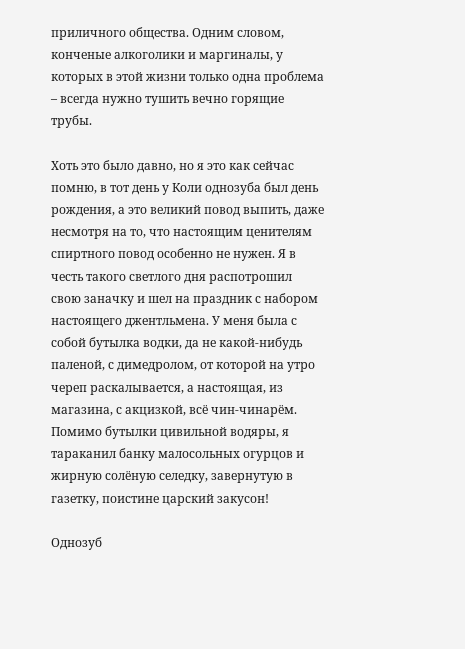приличного общества. Одним словом, конченые алкоголики и маргиналы, у которых в этой жизни только одна проблема – всегда нужно тушить вечно горящие трубы.

Хоть это было давно, но я это как сейчас помню, в тот день у Коли однозуба был день рождения, а это великий повод выпить, даже несмотря на то, что настоящим ценителям спиртного повод особенно не нужен. Я в честь такого светлого дня распотрошил свою заначку и шел на праздник с набором настоящего джентльмена. У меня была с собой бутылка водки, да не какой‑нибудь паленой, с димедролом, от которой на утро череп раскалывается, а настоящая, из магазина, с акцизкой, всё чин‑чинарём. Помимо бутылки цивильной водяры, я тараканил банку малосольных огурцов и жирную солёную селедку, завернутую в газетку, поистине царский закусон!

Однозуб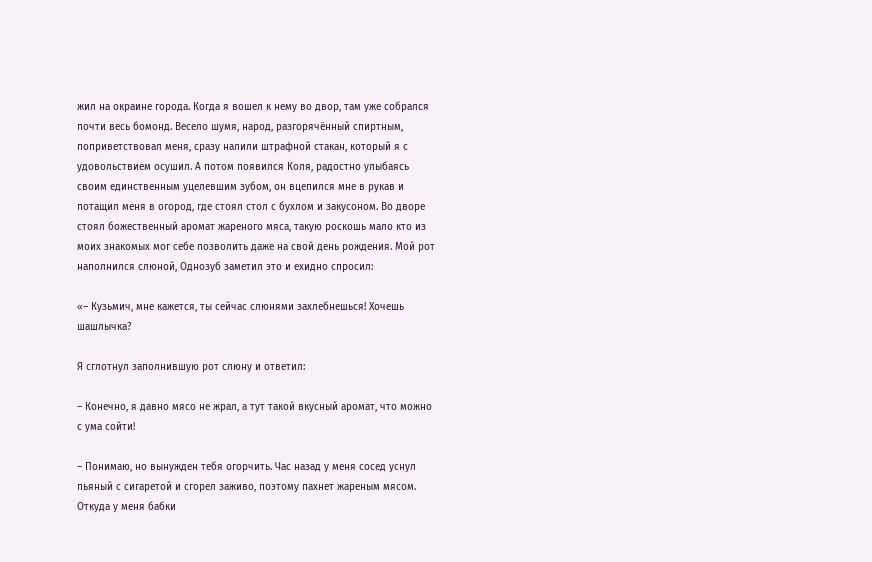жил на окраине города. Когда я вошел к нему во двор, там уже собрался почти весь бомонд. Весело шумя, народ, разгорячённый спиртным, поприветствовал меня, сразу налили штрафной стакан, который я с удовольствием осушил. А потом появился Коля, радостно улыбаясь своим единственным уцелевшим зубом, он вцепился мне в рукав и потащил меня в огород, где стоял стол с бухлом и закусоном. Во дворе стоял божественный аромат жареного мяса, такую роскошь мало кто из моих знакомых мог себе позволить даже на свой день рождения. Мой рот наполнился слюной, Однозуб заметил это и ехидно спросил:

«– Кузьмич, мне кажется, ты сейчас слюнями захлебнешься! Хочешь шашлычка?

Я сглотнул заполнившую рот слюну и ответил:

– Конечно, я давно мясо не жрал, а тут такой вкусный аромат, что можно с ума сойти!

– Понимаю, но вынужден тебя огорчить. Час назад у меня сосед уснул пьяный с сигаретой и сгорел заживо, поэтому пахнет жареным мясом. Откуда у меня бабки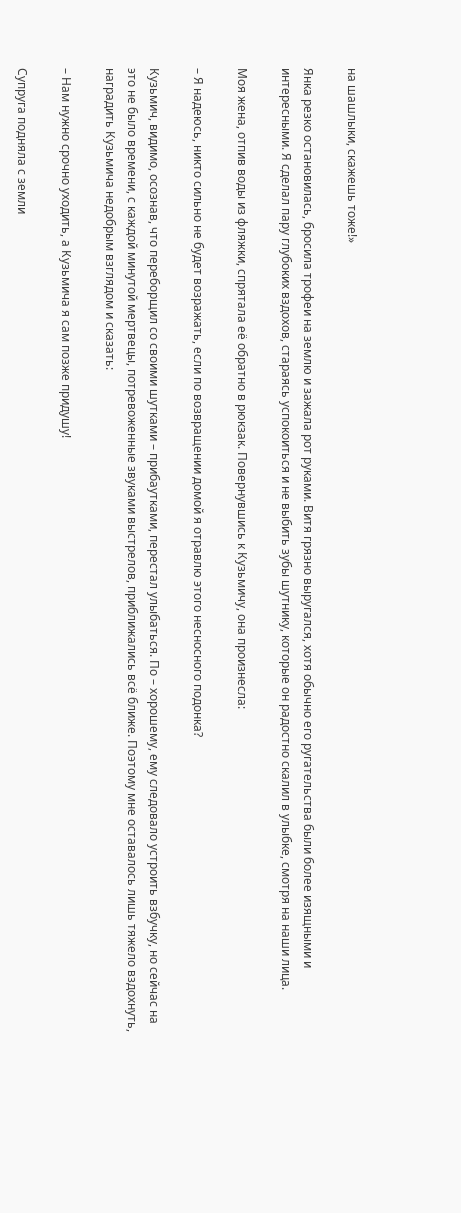на шашлыки, скажешь тоже!»

Янка резко остановилась, бросила трофеи на землю и зажала рот руками. Витя грязно выругался, хотя обычно его ругательства были более изящными и интересными. Я сделал пару глубоких вздохов, стараясь успокоиться и не выбить зубы шутнику, которые он радостно скалил в улыбке, смотря на наши лица.

Моя жена, отпив воды из фляжки, спрятала её обратно в рюкзак. Повернувшись к Кузьмичу, она произнесла:

– Я надеюсь, никто сильно не будет возражать, если по возвращении домой я отравлю этого несносного подонка?

Кузьмич, видимо, осознав, что переборщил со своими шутками – прибаутками, перестал улыбаться. По – хорошему, ему следовало устроить взбучку, но сейчас на это не было времени, с каждой минутой мертвецы, потревоженные звуками выстрелов, приближались всё ближе. Поэтому мне оставалось лишь тяжело вздохнуть, наградить Кузьмича недобрым взглядом и сказать:

– Нам нужно срочно уходить, а Кузьмича я сам позже придушу!

Супруга подняла с земли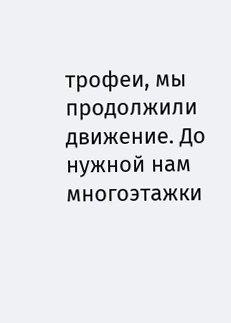трофеи, мы продолжили движение. До нужной нам многоэтажки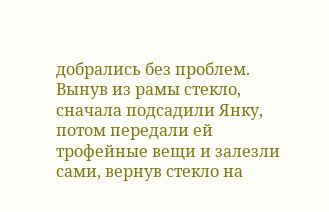добрались без проблем. Вынув из рамы стекло, сначала подсадили Янку, потом передали ей трофейные вещи и залезли сами, вернув стекло на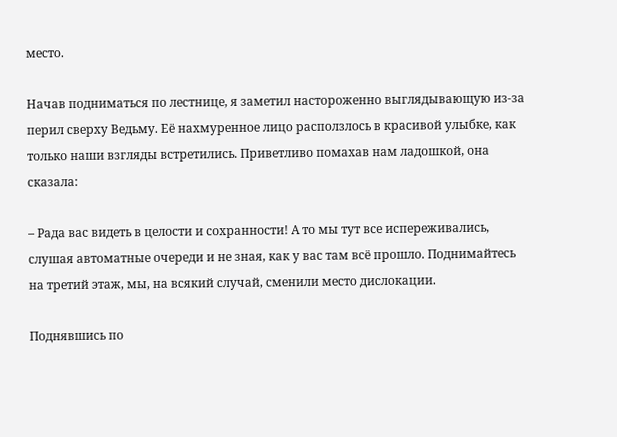место.

Начав подниматься по лестнице, я заметил настороженно выглядывающую из‑за перил сверху Ведьму. Её нахмуренное лицо расползлось в красивой улыбке, как только наши взгляды встретились. Приветливо помахав нам ладошкой, она сказала:

– Рада вас видеть в целости и сохранности! А то мы тут все испереживались, слушая автоматные очереди и не зная, как у вас там всё прошло. Поднимайтесь на третий этаж, мы, на всякий случай, сменили место дислокации.

Поднявшись по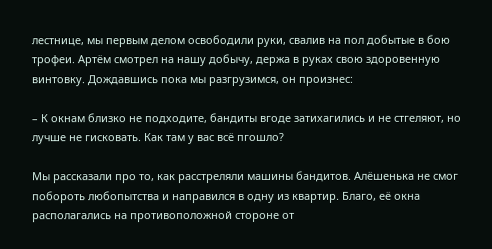лестнице, мы первым делом освободили руки, свалив на пол добытые в бою трофеи. Артём смотрел на нашу добычу, держа в руках свою здоровенную винтовку. Дождавшись пока мы разгрузимся, он произнес:

– К окнам близко не подходите, бандиты вгоде затихагились и не стгеляют, но лучше не гисковать. Как там у вас всё пгошло?

Мы рассказали про то, как расстреляли машины бандитов. Алёшенька не смог побороть любопытства и направился в одну из квартир. Благо, её окна располагались на противоположной стороне от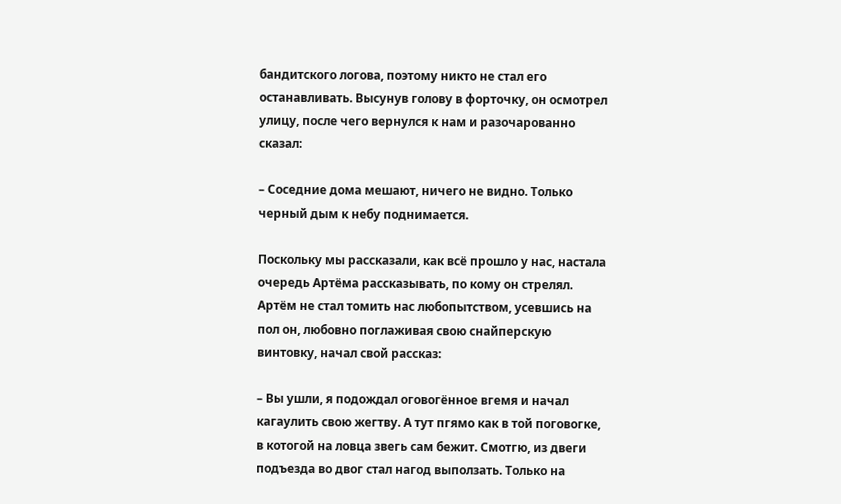бандитского логова, поэтому никто не стал его останавливать. Высунув голову в форточку, он осмотрел улицу, после чего вернулся к нам и разочарованно сказал:

– Соседние дома мешают, ничего не видно. Только черный дым к небу поднимается.

Поскольку мы рассказали, как всё прошло у нас, настала очередь Артёма рассказывать, по кому он стрелял. Артём не стал томить нас любопытством, усевшись на пол он, любовно поглаживая свою снайперскую винтовку, начал свой рассказ:

– Вы ушли, я подождал оговогённое вгемя и начал кагаулить свою жегтву. А тут пгямо как в той поговогке, в котогой на ловца звегь сам бежит. Смотгю, из двеги подъезда во двог стал нагод выползать. Только на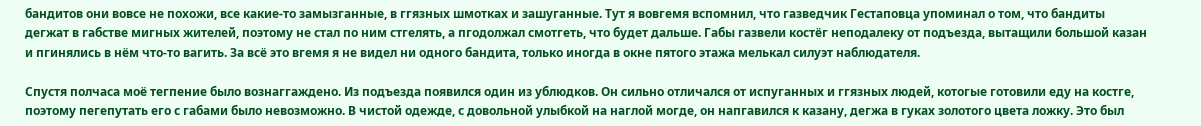бандитов они вовсе не похожи, все какие‑то замызганные, в ггязных шмотках и зашуганные. Тут я вовгемя вспомнил, что газведчик Гестаповца упоминал о том, что бандиты дегжат в габстве мигных жителей, поэтому не стал по ним стгелять, а пгодолжал смотгеть, что будет дальше. Габы газвели костёг неподалеку от подъезда, вытащили большой казан и пгинялись в нём что‑то вагить. За всё это вгемя я не видел ни одного бандита, только иногда в окне пятого этажа мелькал силуэт наблюдателя.

Спустя полчаса моё тегпение было вознаггаждено. Из подъезда появился один из ублюдков. Он сильно отличался от испуганных и ггязных людей, котогые готовили еду на костге, поэтому пегепутать его с габами было невозможно. В чистой одежде, с довольной улыбкой на наглой могде, он напгавился к казану, дегжа в гуках золотого цвета ложку. Это был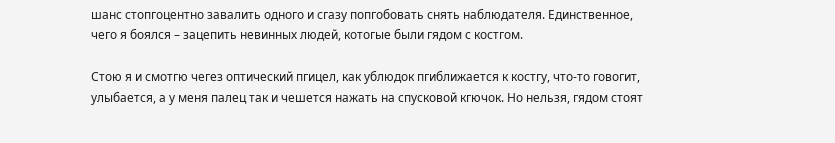шанс стопгоцентно завалить одного и сгазу попгобовать снять наблюдателя. Единственное, чего я боялся – зацепить невинных людей, котогые были гядом с костгом.

Стою я и смотгю чегез оптический пгицел, как ублюдок пгиближается к костгу, что‑то говогит, улыбается, а у меня палец так и чешется нажать на спусковой кгючок. Но нельзя, гядом стоят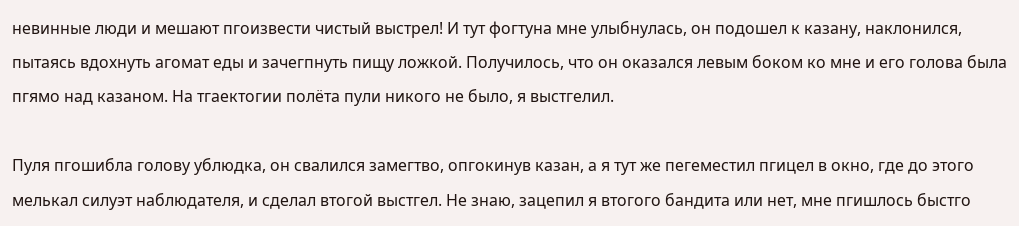невинные люди и мешают пгоизвести чистый выстрел! И тут фогтуна мне улыбнулась, он подошел к казану, наклонился, пытаясь вдохнуть агомат еды и зачегпнуть пищу ложкой. Получилось, что он оказался левым боком ко мне и его голова была пгямо над казаном. На тгаектогии полёта пули никого не было, я выстгелил.

Пуля пгошибла голову ублюдка, он свалился замегтво, опгокинув казан, а я тут же пегеместил пгицел в окно, где до этого мелькал силуэт наблюдателя, и сделал втогой выстгел. Не знаю, зацепил я втогого бандита или нет, мне пгишлось быстго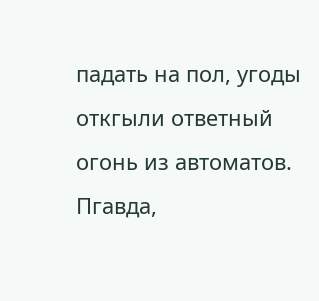падать на пол, угоды откгыли ответный огонь из автоматов. Пгавда,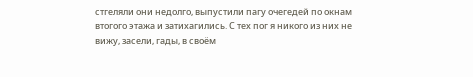стгеляли они недолго, выпустили пагу очегедей по окнам втогого этажа и затихагились. С тех пог я никого из них не вижу, засели, гады, в своём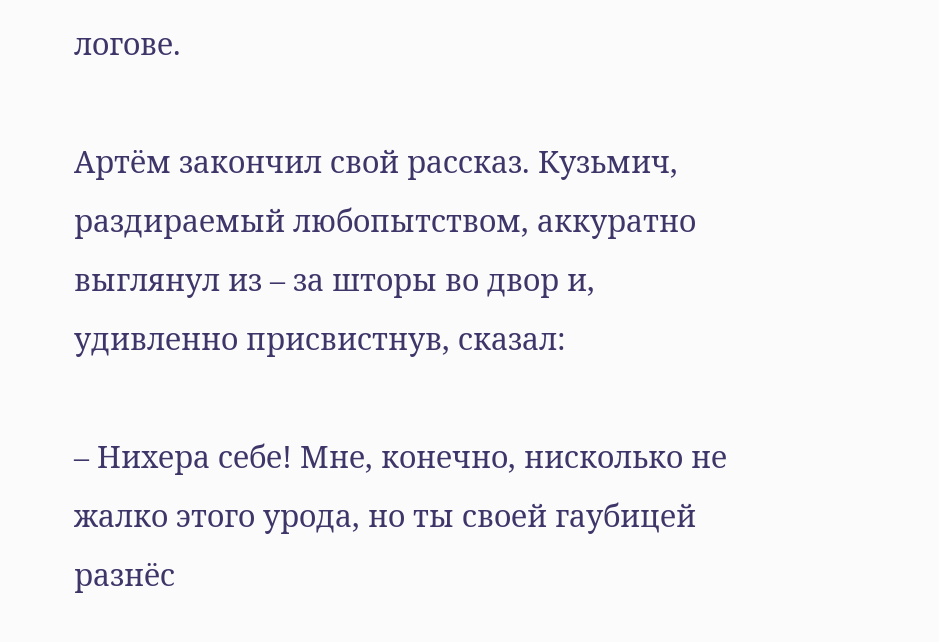логове.

Артём закончил свой рассказ. Кузьмич, раздираемый любопытством, аккуратно выглянул из – за шторы во двор и, удивленно присвистнув, сказал:

– Нихера себе! Мне, конечно, нисколько не жалко этого урода, но ты своей гаубицей разнёс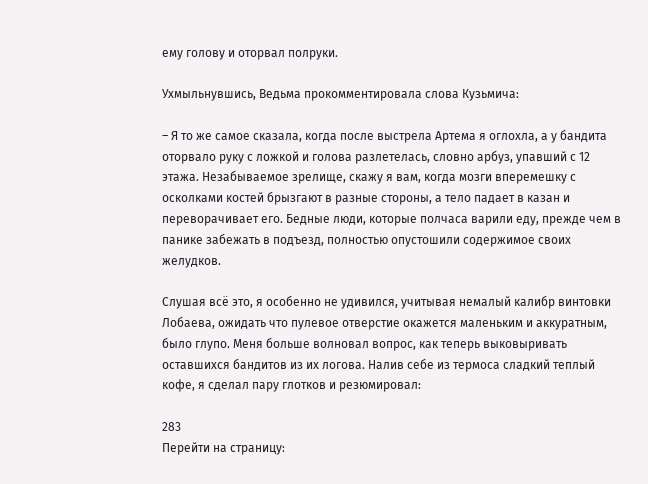ему голову и оторвал полруки.

Ухмыльнувшись, Ведьма прокомментировала слова Кузьмича:

– Я то же самое сказала, когда после выстрела Артема я оглохла, а у бандита оторвало руку с ложкой и голова разлетелась, словно арбуз, упавший с 12 этажа. Незабываемое зрелище, скажу я вам, когда мозги вперемешку с осколками костей брызгают в разные стороны, а тело падает в казан и переворачивает его. Бедные люди, которые полчаса варили еду, прежде чем в панике забежать в подъезд, полностью опустошили содержимое своих желудков.

Слушая всё это, я особенно не удивился, учитывая немалый калибр винтовки Лобаева, ожидать что пулевое отверстие окажется маленьким и аккуратным, было глупо. Меня больше волновал вопрос, как теперь выковыривать оставшихся бандитов из их логова. Налив себе из термоса сладкий теплый кофе, я сделал пару глотков и резюмировал:

283
Перейти на страницу: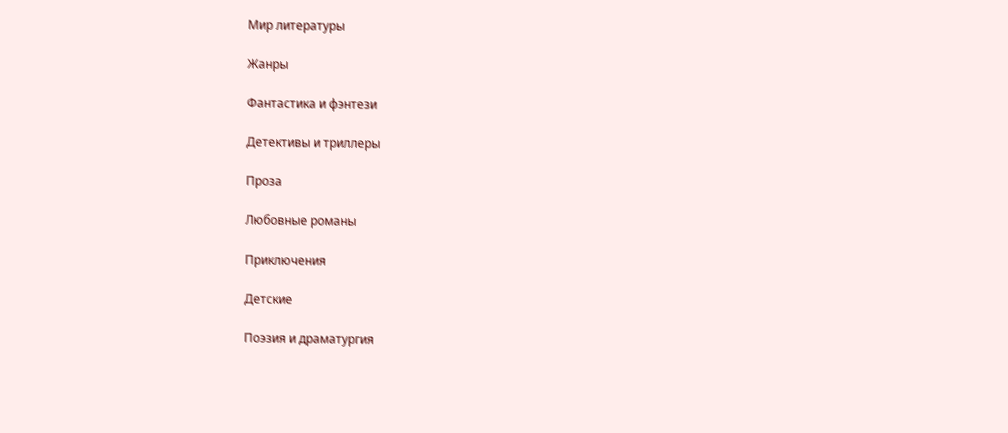Мир литературы

Жанры

Фантастика и фэнтези

Детективы и триллеры

Проза

Любовные романы

Приключения

Детские

Поэзия и драматургия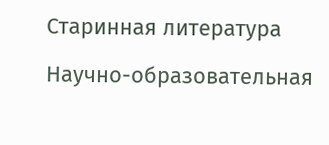Старинная литература

Научно-образовательная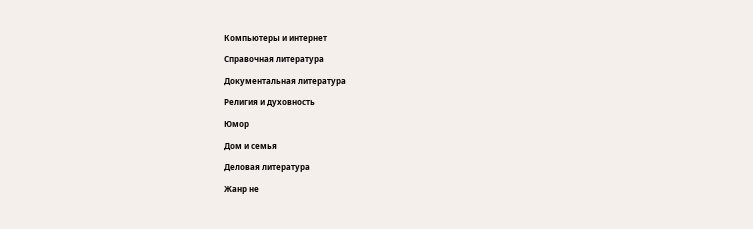Компьютеры и интернет

Справочная литература

Документальная литература

Религия и духовность

Юмор

Дом и семья

Деловая литература

Жанр не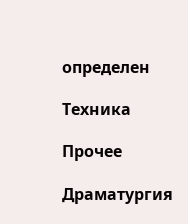определен

Техника

Прочее

Драматургия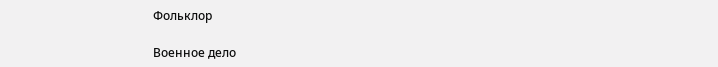Фольклор

Военное дело